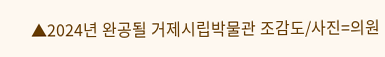▲2024년 완공될 거제시립박물관 조감도/사진=의원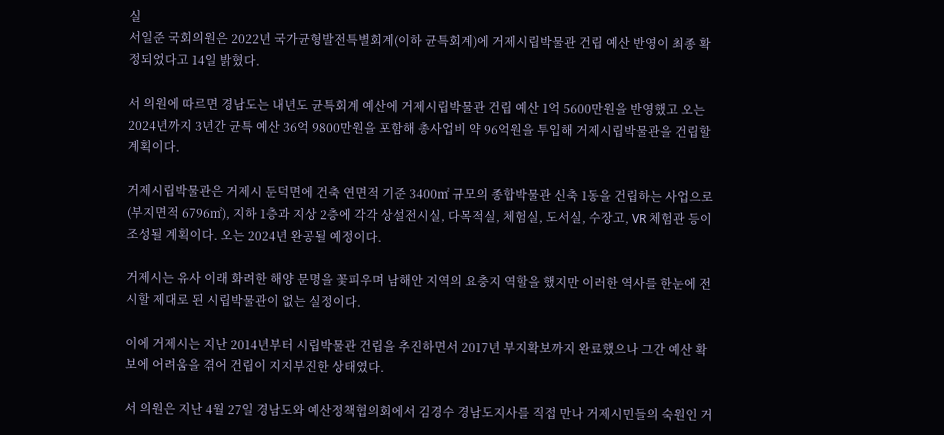실
서일준 국회의원은 2022년 국가균형발전특별회계(이하 균특회계)에 거제시립박물관 건립 예산 반영이 최종 확정되었다고 14일 밝혔다.

서 의원에 따르면 경남도는 내년도 균특회계 예산에 거제시립박물관 건립 예산 1억 5600만원을 반영했고 오는 2024년까지 3년간 균특 예산 36억 9800만원을 포함해 총사업비 약 96억원을 투입해 거제시립박물관을 건립할 계획이다.

거제시립박물관은 거제시 둔덕면에 건축 연면적 기준 3400㎡ 규모의 종합박물관 신축 1동을 건립하는 사업으로(부지면적 6796㎡), 지하 1층과 지상 2층에 각각 상설전시실, 다목적실, 체험실, 도서실, 수장고, VR 체험관 등이 조성될 계획이다. 오는 2024년 완공될 예정이다.

거제시는 유사 이래 화려한 해양 문명을 꽃피우며 남해안 지역의 요충지 역할을 했지만 이러한 역사를 한눈에 전시할 제대로 된 시립박물관이 없는 실정이다.

이에 거제시는 지난 2014년부터 시립박물관 건립을 추진하면서 2017년 부지확보까지 완료했으나 그간 예산 확보에 어려움을 겪어 건립이 지지부진한 상태였다.

서 의원은 지난 4월 27일 경남도와 예산정책협의회에서 김경수 경남도지사를 직접 만나 거제시민들의 숙원인 거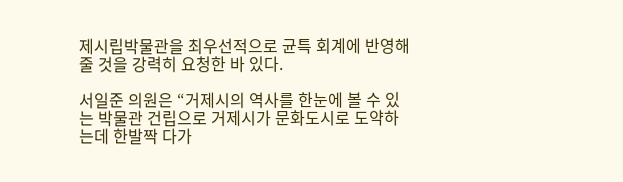제시립박물관을 최우선적으로 균특 회계에 반영해줄 것을 강력히 요청한 바 있다.

서일준 의원은 “거제시의 역사를 한눈에 볼 수 있는 박물관 건립으로 거제시가 문화도시로 도약하는데 한발짝 다가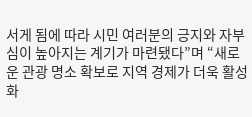서게 됨에 따라 시민 여러분의 긍지와 자부심이 높아지는 계기가 마련됐다”며 “새로운 관광 명소 확보로 지역 경제가 더욱 활성화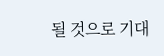될 것으로 기대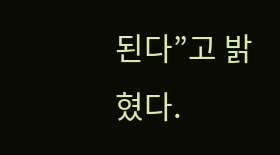된다”고 밝혔다.